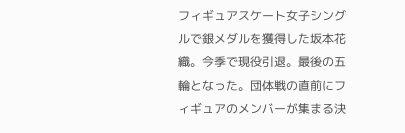フィギュアスケート女子シングルで銀メダルを獲得した坂本花織。今季で現役引退。最後の五輪となった。団体戦の直前にフィギュアのメンバーが集まる決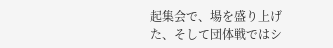起集会で、場を盛り上げた、そして団体戦ではシ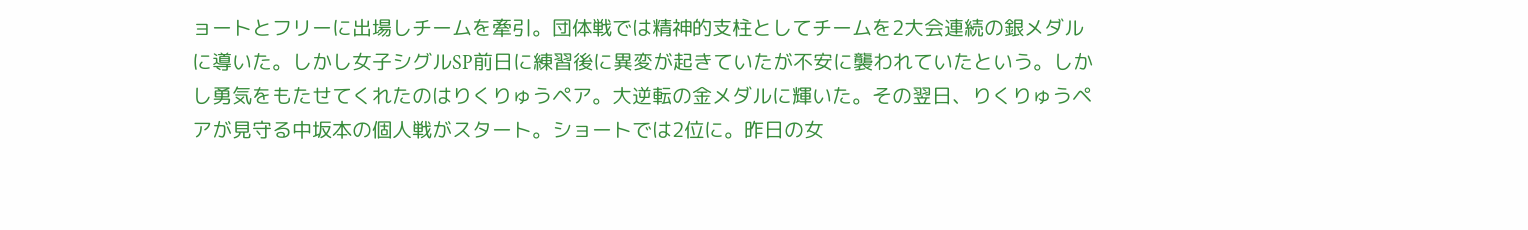ョートとフリーに出場しチームを牽引。団体戦では精神的支柱としてチームを2大会連続の銀メダルに導いた。しかし女子シグルSP前日に練習後に異変が起きていたが不安に襲われていたという。しかし勇気をもたせてくれたのはりくりゅうペア。大逆転の金メダルに輝いた。その翌日、りくりゅうペアが見守る中坂本の個人戦がスタート。ショートでは2位に。昨日の女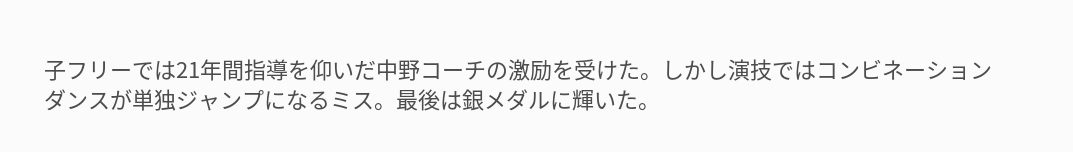子フリーでは21年間指導を仰いだ中野コーチの激励を受けた。しかし演技ではコンビネーションダンスが単独ジャンプになるミス。最後は銀メダルに輝いた。